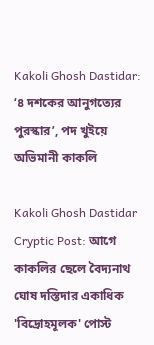Kakoli Ghosh Dastidar: ‘৪ দশকের আনুগত্যের পুরস্কার’, পদ খুইয়ে অভিমানী কাকলি

Kakoli Ghosh Dastidar Cryptic Post: আগে কাকলির ছেলে বৈদ্যনাথ ঘোষ দস্তিদার একাধিক 'বিদ্রোহমূলক' পোস্ট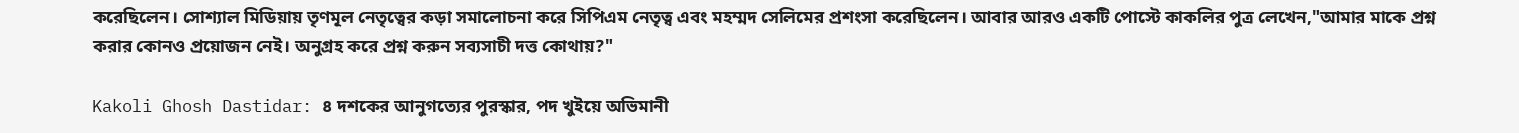করেছিলেন। সোশ্যাল মিডিয়ায় তৃণমূল নেতৃত্বের কড়া সমালোচনা করে সিপিএম নেতৃত্ব এবং মহম্মদ সেলিমের প্রশংসা করেছিলেন। আবার আরও একটি পোস্টে কাকলির পুত্র লেখেন,"আমার মাকে প্রশ্ন করার কোনও প্রয়োজন নেই। অনুগ্রহ করে প্রশ্ন করুন সব্যসাচী দত্ত কোথায়?"

Kakoli Ghosh Dastidar: ৪ দশকের আনুগত্যের পুরস্কার, পদ খুইয়ে অভিমানী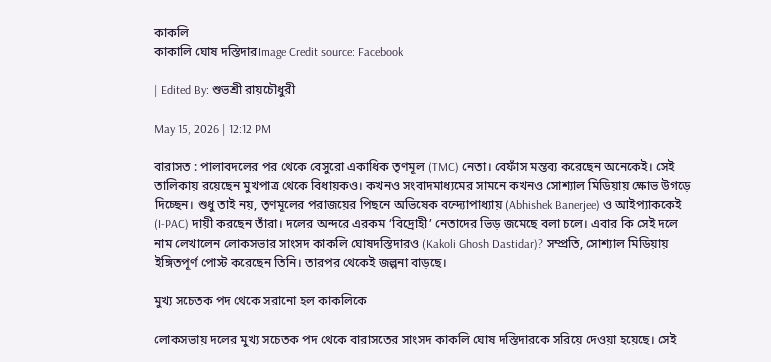কাকলি
কাকালি ঘোষ দস্তিদারImage Credit source: Facebook

| Edited By: শুভশ্রী রায়চৌধুরী

May 15, 2026 | 12:12 PM

বারাসত : পালাবদলের পর থেকে বেসুরো একাধিক তৃণমূল (TMC) নেতা। বেফাঁস মন্তব্য করেছেন অনেকেই। সেই তালিকায় রয়েছেন মুখপাত্র থেকে বিধায়কও। কখনও সংবাদমাধ্যমের সামনে কখনও সোশ্যাল মিডিয়ায় ক্ষোভ উগড়ে দিচ্ছেন। শুধু তাই নয়, তৃণমূলের পরাজয়ের পিছনে অভিষেক বন্দ্যোপাধ্যায় (Abhishek Banerjee) ও আইপ্যাককেই (I-PAC) দায়ী করছেন তাঁরা। দলের অন্দরে এরকম ‘বিদ্রোহী’ নেতাদের ভিড় জমেছে বলা চলে। এবার কি সেই দলে নাম লেখালেন লোকসভার সাংসদ কাকলি ঘোষদস্তিদারও (Kakoli Ghosh Dastidar)? সম্প্রতি, সোশ্যাল মিডিয়ায় ইঙ্গিতপূর্ণ পোস্ট করেছেন তিনি। তারপর থেকেই জল্পনা বাড়ছে।

মুখ্য সচেতক পদ থেকে সরানো হল কাকলিকে

লোকসভায় দলের মুখ্য সচেতক পদ থেকে বারাসতের সাংসদ কাকলি ঘোষ দস্তিদারকে সরিয়ে দেওয়া হয়েছে। সেই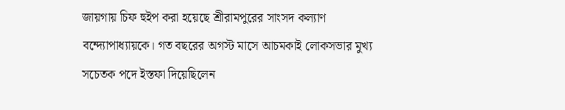জায়গায় চিফ হুইপ করা হয়েছে শ্রীরামপুরের সাংসদ কল্যাণ বন্দ্যোপাধ্যায়কে। গত বছরের অগস্ট মাসে আচমকাই লোকসভার মুখ্য সচেতক পদে ইস্তফা দিয়েছিলেন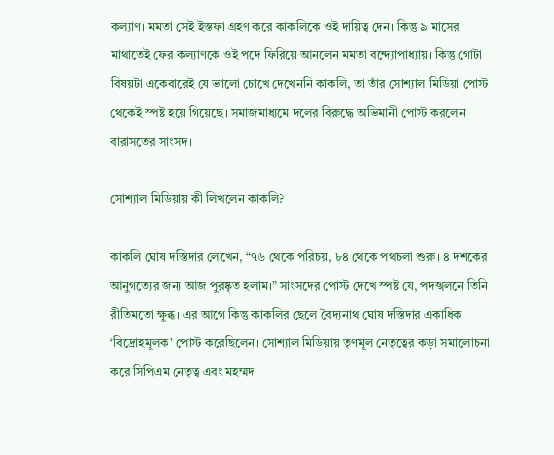কল্যাণ। মমতা সেই ইস্তফা গ্রহণ করে কাকলিকে ওই দায়িত্ব দেন। কিন্তু ৯ মাসের মাথাতেই ফের কল্যাণকে ওই পদে ফিরিয়ে আনলেন মমতা বন্দ্যোপাধ্যায়। কিন্তু গোটা বিষয়টা একেবারেই যে ভালো চোখে দেখেননি কাকলি, তা তাঁর সোশ্যাল মিডিয়া পোস্ট থেকেই স্পষ্ট হয়ে গিয়েছে। সমাজমাধ্যমে দলের বিরুদ্ধে অভিমানী পোস্ট করলেন বারাসতের সাংসদ।

সোশ্যাল মিডিয়ায় কী লিখলেন কাকলি?

কাকলি ঘোষ দস্তিদার লেখেন, “৭৬ থেকে পরিচয়, ৮৪ থেকে পথচলা শুরু। ৪ দশকের আনুগত্যের জন্য আজ পুরষ্কৃত হলাম।” সাংসদের পোস্ট দেখে স্পষ্ট যে, পদস্খলনে তিনি রীতিমতো ক্ষুব্ধ। এর আগে কিন্তু কাকলির ছেলে বৈদ্যনাথ ঘোষ দস্তিদার একাধিক ‘বিদ্রোহমূলক’ পোস্ট করেছিলেন। সোশ্যাল মিডিয়ায় তৃণমূল নেতৃত্বের কড়া সমালোচনা করে সিপিএম নেতৃত্ব এবং মহম্মদ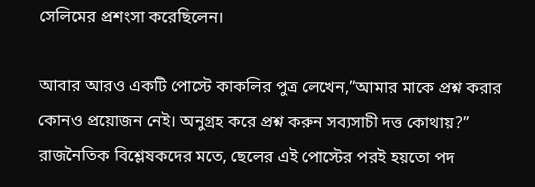সেলিমের প্রশংসা করেছিলেন।

আবার আরও একটি পোস্টে কাকলির পুত্র লেখেন,”আমার মাকে প্রশ্ন করার কোনও প্রয়োজন নেই। অনুগ্রহ করে প্রশ্ন করুন সব্যসাচী দত্ত কোথায়?” রাজনৈতিক বিশ্লেষকদের মতে, ছেলের এই পোস্টের পরই হয়তো পদ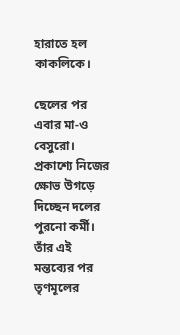হারাতে হল কাকলিকে।

ছেলের পর এবার মা-ও বেসুরো। প্রকাশ্যে নিজের ক্ষোভ উগড়ে দিচ্ছেন দলের পুরনো কর্মী। তাঁর এই মন্তব্যের পর তৃণমূলের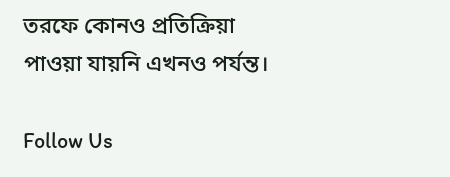তরফে কোনও প্রতিক্রিয়া পাওয়া যায়নি এখনও পর্যন্ত।

Follow Us